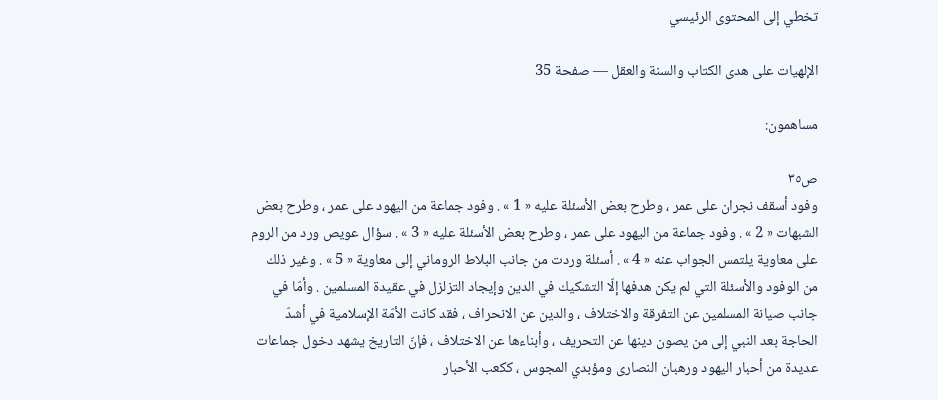تخطي إلى المحتوى الرئيسي

الإلهيات على هدى الكتاب والسنة والعقل — صفحة 35

مساهمون:

ص٣٥
وفود أسقف نجران على عمر ، وطرح بعض الأسئلة عليه « 1 » . وفود جماعة من اليهود على عمر ، وطرح بعض الشبهات « 2 » . وفود جماعة من اليهود على عمر ، وطرح بعض الأسئلة عليه « 3 » . سؤال عويص ورد من الروم على معاوية يلتمس الجواب عنه « 4 » . أسئلة وردت من جانب البلاط الروماني إلى معاوية « 5 » . وغير ذلك من الوفود والأسئلة التي لم يكن هدفها إلّا التشكيك في الدين وإيجاد التزلزل في عقيدة المسلمين . وأمّا في جانب صيانة المسلمين عن التفرقة والاختلاف ، والدين عن الانحراف ، فقد كانت الأمّة الإسلامية في أشدّ الحاجة بعد النبي إلى من يصون دينها عن التحريف ، وأبناءها عن الاختلاف ، فإنّ التاريخ يشهد دخول جماعات عديدة من أحبار اليهود ورهبان النصارى ومؤبدي المجوس ، ككعب الأحبار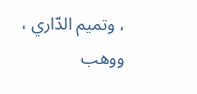، وتميم الدّاري ، ووهب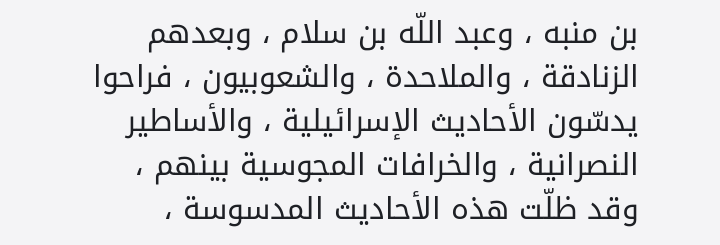بن منبه ، وعبد اللّه بن سلام ، وبعدهم الزنادقة ، والملاحدة ، والشعوبيون ، فراحوا يدسّون الأحاديث الإسرائيلية ، والأساطير النصرانية ، والخرافات المجوسية بينهم ، وقد ظلّت هذه الأحاديث المدسوسة ،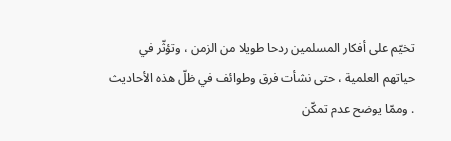تخيّم على أفكار المسلمين ردحا طويلا من الزمن ، وتؤثّر في حياتهم العلمية ، حتى نشأت فرق وطوائف في ظلّ هذه الأحاديث . وممّا يوضح عدم تمكّن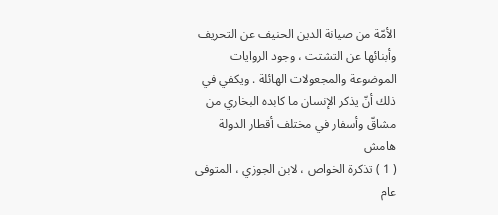الأمّة من صيانة الدين الحنيف عن التحريف وأبنائها عن التشتت ، وجود الروايات الموضوعة والمجعولات الهائلة . ويكفي في ذلك أنّ يذكر الإنسان ما كابده البخاري من مشاقّ وأسفار في مختلف أقطار الدولة
هامش
( 1 ) تذكرة الخواص ، لابن الجوزي ، المتوفى عام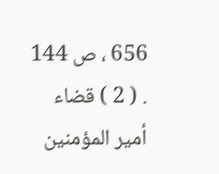656 ، ص 144 . ( 2 ) قضاء أمير المؤمنين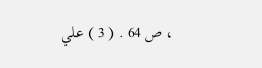، ص 64 . ( 3 ) علي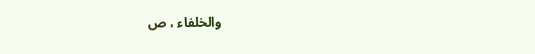والخلفاء ، ص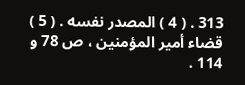313 . ( 4 ) المصدر نفسه . ( 5 ) قضاء أمير المؤمنين ، ص 78 و 114 .